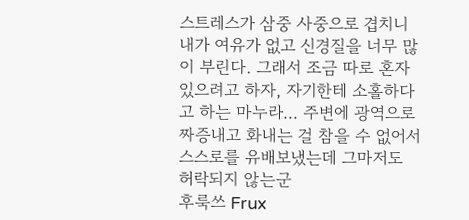스트레스가 삼중 사중으로 겹치니 내가 여유가 없고 신경질을 너무 많이 부린다. 그래서 조금 따로 혼자 있으려고 하자, 자기한테 소홀하다고 하는 마누라... 주변에 광역으로 짜증내고 화내는 걸 참을 수 없어서 스스로를 유배보냈는데 그마저도 허락되지 않는군
후룩쓰 Frux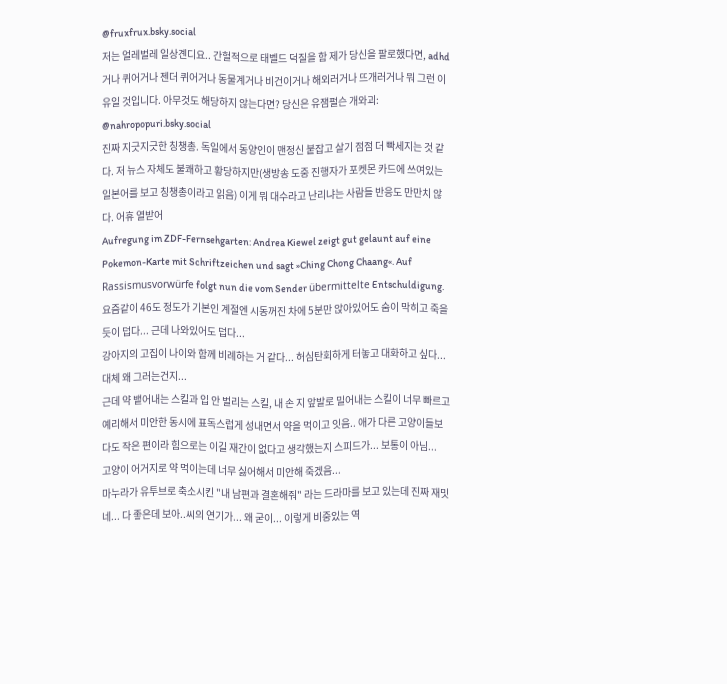@fruxfrux.bsky.social
저는 얼레벌레 일상곈디요.. 간헐적으로 태벨드 덕질을 함 제가 당신을 팔로했다면, adhd거나 퀴어거나 젠더 퀴어거나 동물계거나 비건이거나 해외러거나 뜨개러거나 뭐 그런 이유일 것입니다. 아무것도 해당하지 않는다면? 당신은 유잼펄슨 개와괴: @nahropopuri.bsky.social
진짜 지긋지긋한 칭챙총. 독일에서 동양인이 맨정신 붙잡고 살기 점점 더 빡세지는 것 같다. 저 뉴스 자체도 불쾌하고 황당하지만(생방송 도중 진행자가 포켓몬 카드에 쓰여있는 일본어를 보고 칭챙총이라고 읽음) 이게 뭐 대수라고 난리냐는 사람들 반응도 만만치 않다. 어휴 열받어
Aufregung im ZDF-Fernsehgarten: Andrea Kiewel zeigt gut gelaunt auf eine Pokemon-Karte mit Schriftzeichen und sagt »Ching Chong Chaang«. Auf Rassismusvorwürfe folgt nun die vom Sender übermittelte Entschuldigung.
요즘같이 46도 정도가 기본인 계절엔 시동꺼진 차에 5분만 앉아있어도 숨이 막히고 죽을듯이 덥다... 근데 나와있어도 덥다...
강아지의 고집이 나이와 함께 비례하는 거 같다... 허심탄회하게 터놓고 대화하고 싶다... 대체 왜 그러는건지...
근데 약 뱉어내는 스킬과 입 안 벌리는 스킬, 내 손 지 앞발로 밀어내는 스킬이 너무 빠르고 예리해서 미안한 동시에 표독스럽게 성내면서 약을 먹이고 잇음.. 애가 다른 고양이들보다도 작은 편이라 힘으로는 이길 재간이 없다고 생각했는지 스피드가... 보통이 아님...
고양이 어거지로 약 먹이는데 너무 싫어해서 미안해 죽겠음...
마누라가 유투브로 축소시킨 "내 남편과 결혼해줘" 라는 드라마를 보고 있는데 진짜 재밋네... 다 좋은데 보아..씨의 연기가... 왜 굳이... 이렇게 비중있는 역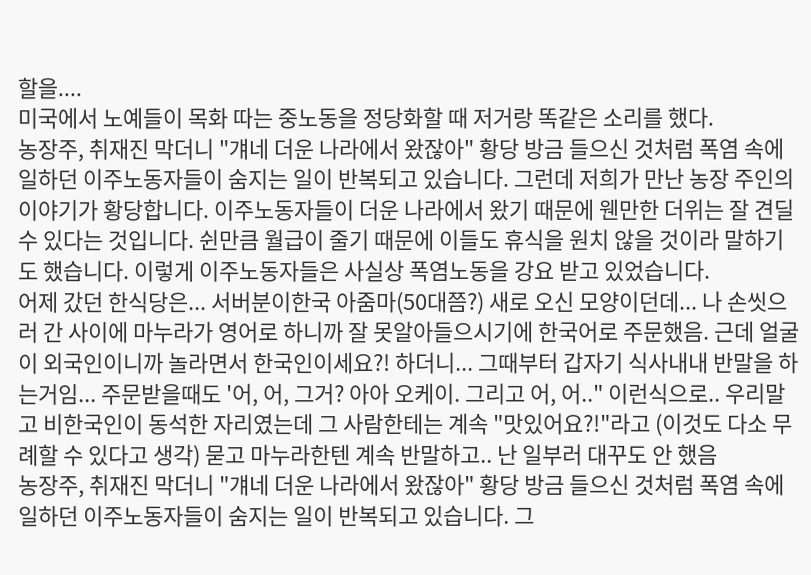할을....
미국에서 노예들이 목화 따는 중노동을 정당화할 때 저거랑 똑같은 소리를 했다.
농장주, 취재진 막더니 "걔네 더운 나라에서 왔잖아" 황당 방금 들으신 것처럼 폭염 속에 일하던 이주노동자들이 숨지는 일이 반복되고 있습니다. 그런데 저희가 만난 농장 주인의 이야기가 황당합니다. 이주노동자들이 더운 나라에서 왔기 때문에 웬만한 더위는 잘 견딜 수 있다는 것입니다. 쉰만큼 월급이 줄기 때문에 이들도 휴식을 원치 않을 것이라 말하기도 했습니다. 이렇게 이주노동자들은 사실상 폭염노동을 강요 받고 있었습니다.
어제 갔던 한식당은... 서버분이한국 아줌마(50대쯤?) 새로 오신 모양이던데... 나 손씻으러 간 사이에 마누라가 영어로 하니까 잘 못알아들으시기에 한국어로 주문했음. 근데 얼굴이 외국인이니까 놀라면서 한국인이세요?! 하더니... 그때부터 갑자기 식사내내 반말을 하는거임... 주문받을때도 '어, 어, 그거? 아아 오케이. 그리고 어, 어.." 이런식으로.. 우리말고 비한국인이 동석한 자리였는데 그 사람한테는 계속 "맛있어요?!"라고 (이것도 다소 무례할 수 있다고 생각) 묻고 마누라한텐 계속 반말하고.. 난 일부러 대꾸도 안 했음
농장주, 취재진 막더니 "걔네 더운 나라에서 왔잖아" 황당 방금 들으신 것처럼 폭염 속에 일하던 이주노동자들이 숨지는 일이 반복되고 있습니다. 그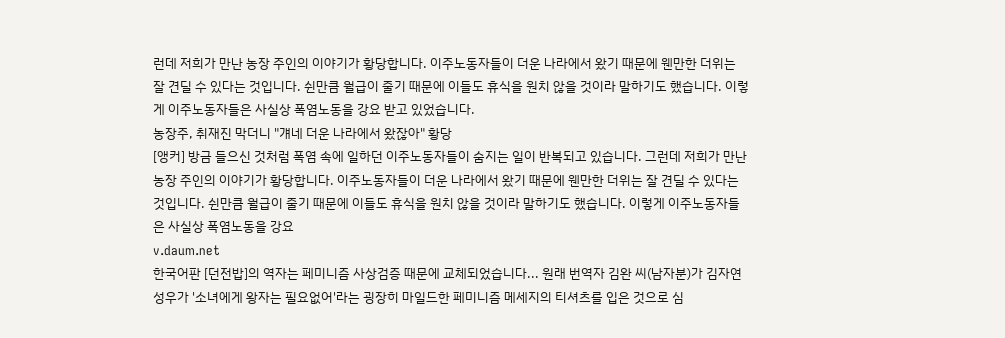런데 저희가 만난 농장 주인의 이야기가 황당합니다. 이주노동자들이 더운 나라에서 왔기 때문에 웬만한 더위는 잘 견딜 수 있다는 것입니다. 쉰만큼 월급이 줄기 때문에 이들도 휴식을 원치 않을 것이라 말하기도 했습니다. 이렇게 이주노동자들은 사실상 폭염노동을 강요 받고 있었습니다.
농장주, 취재진 막더니 "걔네 더운 나라에서 왔잖아" 황당
[앵커] 방금 들으신 것처럼 폭염 속에 일하던 이주노동자들이 숨지는 일이 반복되고 있습니다. 그런데 저희가 만난 농장 주인의 이야기가 황당합니다. 이주노동자들이 더운 나라에서 왔기 때문에 웬만한 더위는 잘 견딜 수 있다는 것입니다. 쉰만큼 월급이 줄기 때문에 이들도 휴식을 원치 않을 것이라 말하기도 했습니다. 이렇게 이주노동자들은 사실상 폭염노동을 강요
v.daum.net
한국어판 [던전밥]의 역자는 페미니즘 사상검증 때문에 교체되었습니다... 원래 번역자 김완 씨(남자분)가 김자연 성우가 '소녀에게 왕자는 필요없어'라는 굉장히 마일드한 페미니즘 메세지의 티셔츠를 입은 것으로 심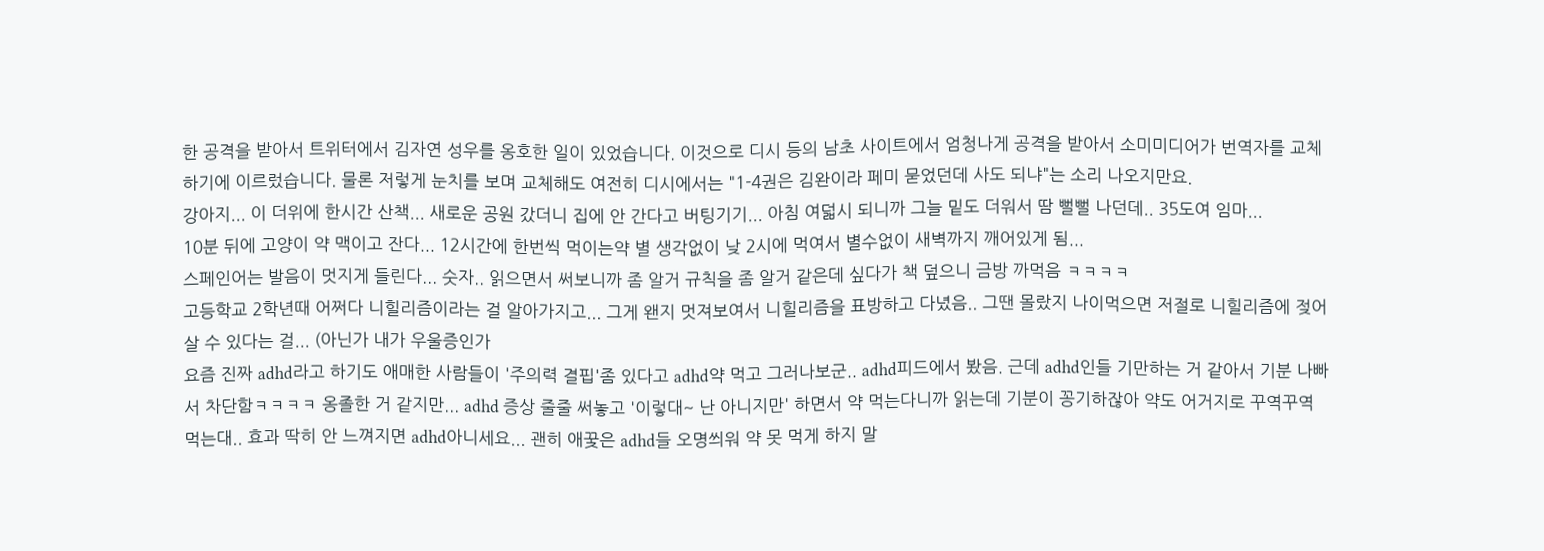한 공격을 받아서 트위터에서 김자연 성우를 옹호한 일이 있었습니다. 이것으로 디시 등의 남초 사이트에서 엄청나게 공격을 받아서 소미미디어가 번역자를 교체하기에 이르렀습니다. 물론 저렇게 눈치를 보며 교체해도 여전히 디시에서는 "1-4권은 김완이라 페미 묻었던데 사도 되냐"는 소리 나오지만요.
강아지... 이 더위에 한시간 산책... 새로운 공원 갔더니 집에 안 간다고 버팅기기... 아침 여덟시 되니까 그늘 밑도 더워서 땀 뻘뻘 나던데.. 35도여 임마...
10분 뒤에 고양이 약 맥이고 잔다... 12시간에 한번씩 먹이는약 별 생각없이 낮 2시에 먹여서 별수없이 새벽까지 깨어있게 됨...
스페인어는 발음이 멋지게 들린다... 숫자.. 읽으면서 써보니까 좀 알거 규칙을 좀 알거 같은데 싶다가 책 덮으니 금방 까먹음 ㅋㅋㅋㅋ
고등학교 2학년때 어쩌다 니힐리즘이라는 걸 알아가지고... 그게 왠지 멋져보여서 니힐리즘을 표방하고 다녔음.. 그땐 몰랐지 나이먹으면 저절로 니힐리즘에 젖어 살 수 있다는 걸... (아닌가 내가 우울증인가
요즘 진짜 adhd라고 하기도 애매한 사람들이 '주의력 결핍'좀 있다고 adhd약 먹고 그러나보군.. adhd피드에서 봤음. 근데 adhd인들 기만하는 거 같아서 기분 나빠서 차단함ㅋㅋㅋㅋ 옹졸한 거 같지만... adhd 증상 줄줄 써놓고 '이렇대~ 난 아니지만' 하면서 약 먹는다니까 읽는데 기분이 꽁기하잖아 약도 어거지로 꾸역꾸역 먹는대.. 효과 딱히 안 느껴지면 adhd아니세요... 괜히 애꿎은 adhd들 오명씌워 약 못 먹게 하지 말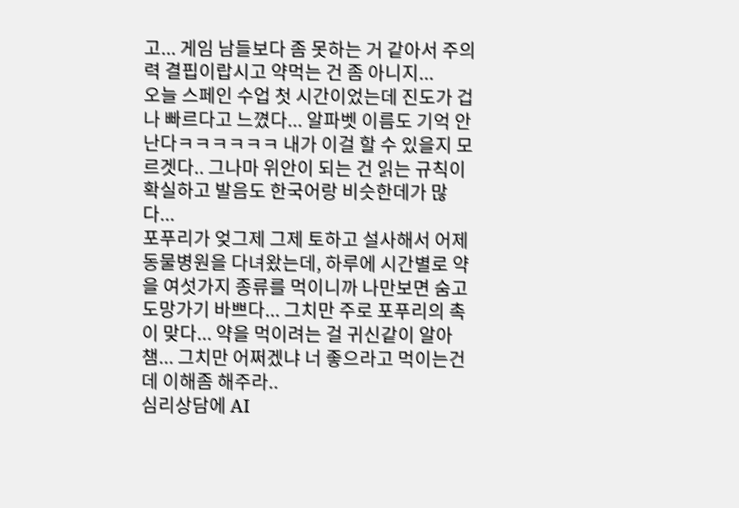고... 게임 남들보다 좀 못하는 거 같아서 주의력 결핍이랍시고 약먹는 건 좀 아니지...
오늘 스페인 수업 첫 시간이었는데 진도가 겁나 빠르다고 느꼈다... 알파벳 이름도 기억 안난다ㅋㅋㅋㅋㅋㅋ 내가 이걸 할 수 있을지 모르겟다.. 그나마 위안이 되는 건 읽는 규칙이 확실하고 발음도 한국어랑 비슷한데가 많다...
포푸리가 엊그제 그제 토하고 설사해서 어제 동물병원을 다녀왔는데, 하루에 시간별로 약을 여섯가지 종류를 먹이니까 나만보면 숨고 도망가기 바쁘다... 그치만 주로 포푸리의 촉이 맞다... 약을 먹이려는 걸 귀신같이 알아챔... 그치만 어쩌겠냐 너 좋으라고 먹이는건데 이해좀 해주라..
심리상담에 AI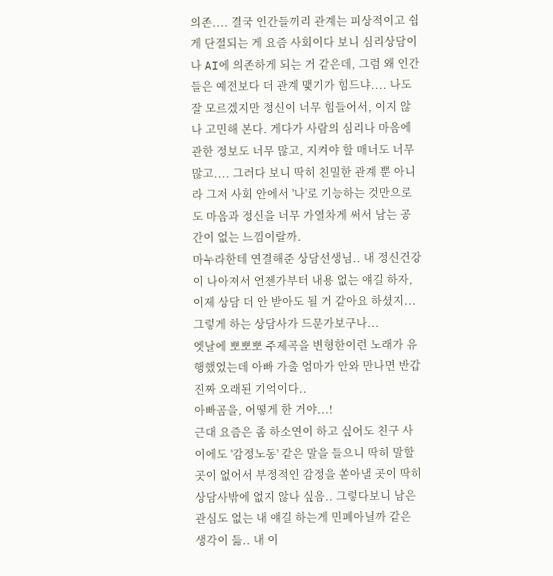의존.... 결국 인간들끼리 관계는 피상적이고 쉽게 단절되는 게 요즘 사회이다 보니 심리상담이나 AI에 의존하게 되는 거 같은데, 그럼 왜 인간들은 예전보다 더 관계 맺기가 힘드냐.... 나도 잘 모르겠지만 정신이 너무 힘들어서, 이지 않나 고민해 본다. 게다가 사람의 심리나 마음에 관한 정보도 너무 많고, 지켜야 할 매너도 너무 많고.... 그러다 보니 딱히 친밀한 관계 뿐 아니라 그저 사회 안에서 '나'로 기능하는 것만으로도 마음과 정신을 너무 가열차게 써서 남는 공간이 없는 느낌이랄까.
마누라한테 연결해준 상담선생님.. 내 정신건강이 나아져서 언젠가부터 내용 없는 얘길 하자, 이제 상담 더 안 받아도 될 거 같아요 하셨지... 그렇게 하는 상담사가 드문가보구나...
엣날에 뽀뽀뽀 주제곡을 변형한이런 노래가 유행했었는데 아빠 가출 엄마가 안와 만나면 반갑 진짜 오래된 기억이다..
아빠곰을, 어떻게 한 거야...!
근대 요즘은 좀 하소연이 하고 싶어도 친구 사이에도 '감정노동' 같은 말을 들으니 딱히 말할 곳이 없어서 부정적인 감정을 쏟아낼 곳이 딱히 상담사밖에 없지 않나 싶음.. 그렇다보니 남은 관심도 없는 내 얘길 하는게 민폐아닐까 같은 생각이 듦.. 내 이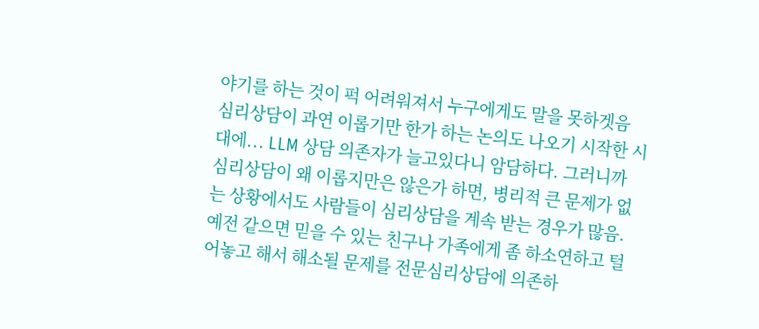야기를 하는 것이 퍽 어려워져서 누구에게도 말을 못하겟음
심리상담이 과연 이롭기만 한가 하는 논의도 나오기 시작한 시대에... LLM 상담 의존자가 늘고있다니 암담하다. 그러니까 심리상담이 왜 이롭지만은 않은가 하면, 병리적 큰 문제가 없는 상황에서도 사람들이 심리상담을 계속 받는 경우가 많음. 예전 같으면 믿을 수 있는 친구나 가족에게 좀 하소연하고 털어놓고 해서 해소될 문제를 전문심리상담에 의존하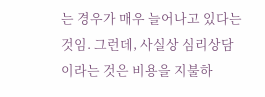는 경우가 매우 늘어나고 있다는 것임. 그런데, 사실상 심리상담이라는 것은 비용을 지불하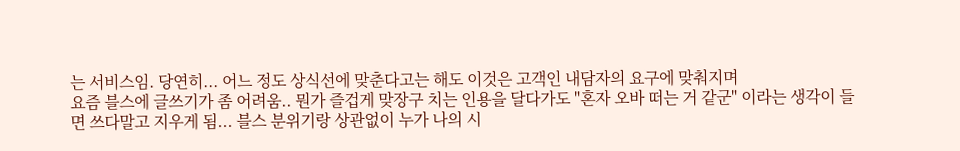는 서비스임. 당연히... 어느 정도 상식선에 맞춘다고는 해도 이것은 고객인 내담자의 요구에 맞춰지며
요즘 블스에 글쓰기가 좀 어려움.. 뭔가 즐겁게 맞장구 치는 인용을 달다가도 "혼자 오바 떠는 거 같군" 이라는 생각이 들면 쓰다말고 지우게 됨... 블스 분위기랑 상관없이 누가 나의 시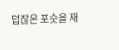덥잖은 포슷을 재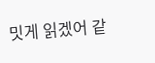밋게 읽겠어 같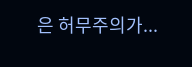은 허무주의가...